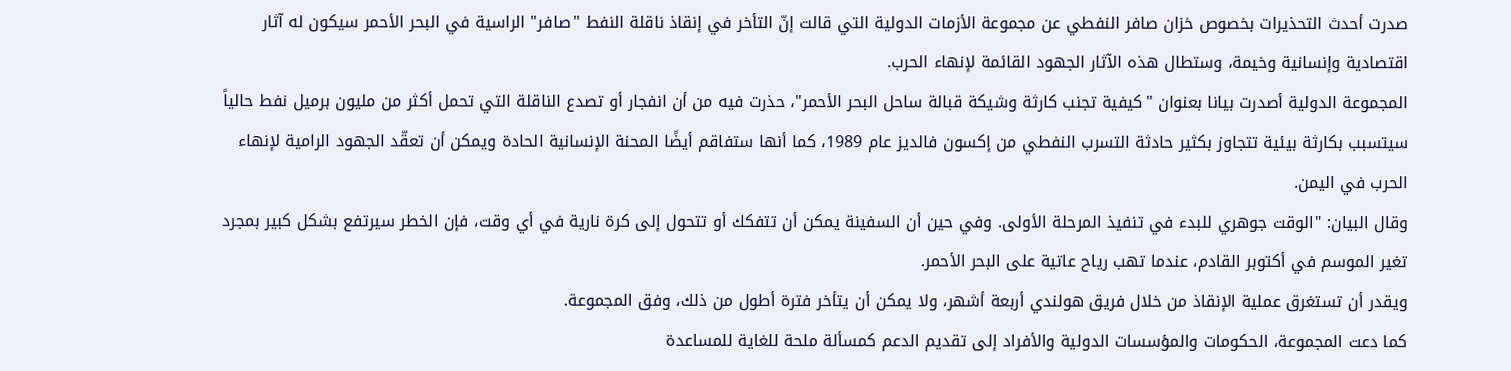صدرت أحدث التحذيرات بخصوص خزان صافر النفطي عن مجموعة الأزمات الدولية التي قالت إنّ التأخر في إنقاذ ناقلة النفط "صافر" الراسية في البحر الأحمر سيكون له آثار اقتصادية وإنسانية وخيمة، وستطال هذه الآثار الجهود القائمة لإنهاء الحرب.
المجموعة الدولية أصدرت بيانا بعنوان "كيفية تجنب كارثة وشيكة قبالة ساحل البحر الأحمر"، حذرت فيه من أن انفجار أو تصدع الناقلة التي تحمل أكثر من مليون برميل نفط حالياً سيتسبب بكارثة بيئية تتجاوز بكثير حادثة التسرب النفطي من إكسون فالديز عام 1989، كما أنها ستفاقم أيضًا المحنة الإنسانية الحادة ويمكن أن تعقّد الجهود الرامية لإنهاء الحرب في اليمن.
وقال البيان: "الوقت جوهري للبدء في تنفيذ المرحلة الأولى. وفي حين أن السفينة يمكن أن تتفكك أو تتحول إلى كرة نارية في أي وقت، فإن الخطر سيرتفع بشكل كبير بمجرد تغير الموسم في أكتوبر القادم، عندما تهب رياح عاتية على البحر الأحمر.
ويقدر أن تستغرق عملية الإنقاذ من خلال فريق هولندي أربعة أشهر، ولا يمكن أن يتأخر فترة أطول من ذلك، وفق المجموعة.
كما دعت المجموعة، الحكومات والمؤسسات الدولية والأفراد إلى تقديم الدعم كمسألة ملحة للغاية للمساعدة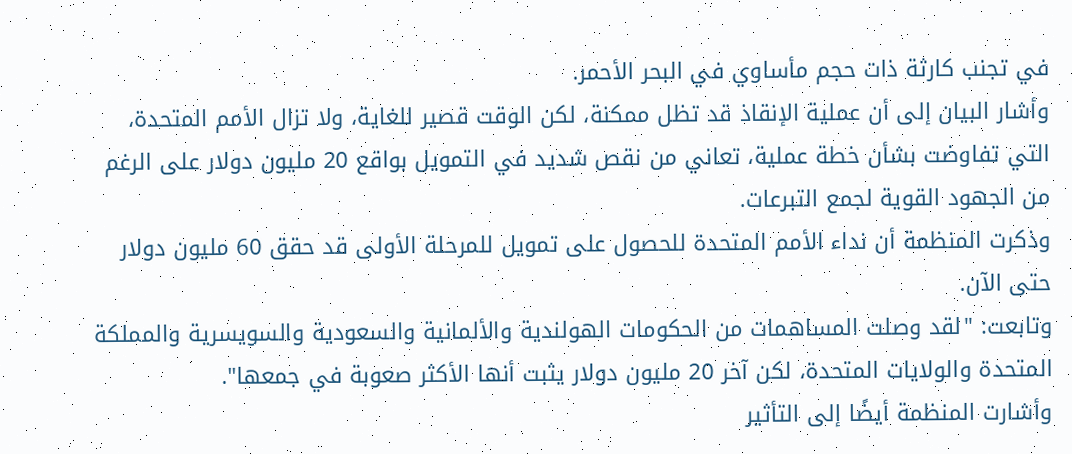في تجنب كارثة ذات حجم مأساوي في البحر الأحمر.
وأشار البيان إلى أن عملية الإنقاذ قد تظل ممكنة، لكن الوقت قصير للغاية، ولا تزال الأمم المتحدة، التي تفاوضت بشأن خطة عملية، تعاني من نقص شديد في التمويل بواقع 20 مليون دولار على الرغم من الجهود القوية لجمع التبرعات.
وذكرت المنظمة أن نداء الأمم المتحدة للحصول على تمويل للمرحلة الأولى قد حقق 60 مليون دولار حتى الآن.
وتابعت: "لقد وصلت المساهمات من الحكومات الهولندية والألمانية والسعودية والسويسرية والمملكة المتحدة والولايات المتحدة، لكن آخر 20 مليون دولار يثبت أنها الأكثر صعوبة في جمعها".
وأشارت المنظمة أيضًا إلى التأثير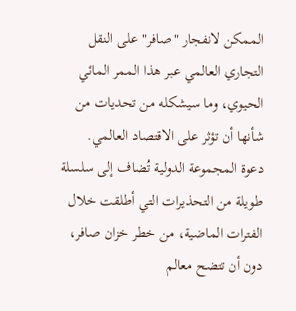الممكن لانفجار "صافر" على النقل التجاري العالمي عبر هذا الممر المائي الحيوي، وما سيشكله من تحديات من شأنها أن تؤثر على الاقتصاد العالمي.
دعوة المجموعة الدولية تُضاف إلى سلسلة طويلة من التحذيرات التي أطلقت خلال الفترات الماضية، من خطر خزان صافر، دون أن تتضح معالم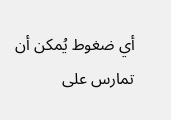أي ضغوط يُمكن أن تمارس على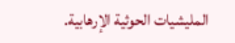المليشيات الحوثية الإرهابية.